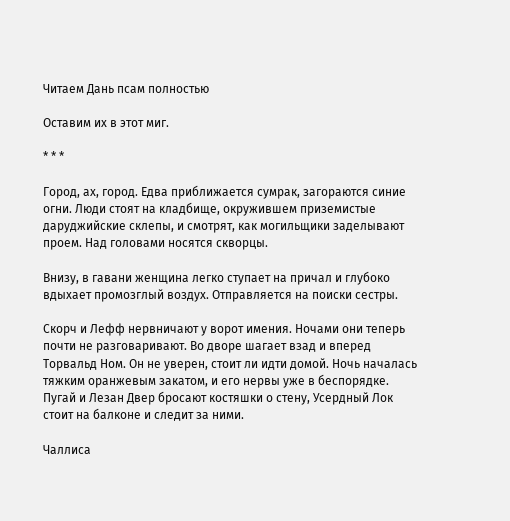Читаем Дань псам полностью

Оставим их в этот миг.

* * *

Город, ах, город. Едва приближается сумрак, загораются синие огни. Люди стоят на кладбище, окружившем приземистые даруджийские склепы, и смотрят, как могильщики заделывают проем. Над головами носятся скворцы.

Внизу, в гавани женщина легко ступает на причал и глубоко вдыхает промозглый воздух. Отправляется на поиски сестры.

Скорч и Лефф нервничают у ворот имения. Ночами они теперь почти не разговаривают. Во дворе шагает взад и вперед Торвальд Ном. Он не уверен, стоит ли идти домой. Ночь началась тяжким оранжевым закатом, и его нервы уже в беспорядке. Пугай и Лезан Двер бросают костяшки о стену, Усердный Лок стоит на балконе и следит за ними.

Чаллиса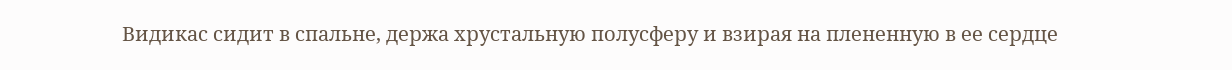Видикас сидит в спальне, держа хрустальную полусферу и взирая на плененную в ее сердце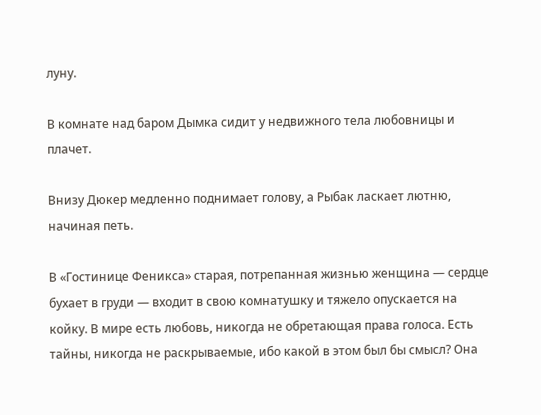луну.

В комнате над баром Дымка сидит у недвижного тела любовницы и плачет.

Внизу Дюкер медленно поднимает голову, а Рыбак ласкает лютню, начиная петь.

В «Гостинице Феникса» старая, потрепанная жизнью женщина — сердце бухает в груди — входит в свою комнатушку и тяжело опускается на койку. В мире есть любовь, никогда не обретающая права голоса. Есть тайны, никогда не раскрываемые, ибо какой в этом был бы смысл? Она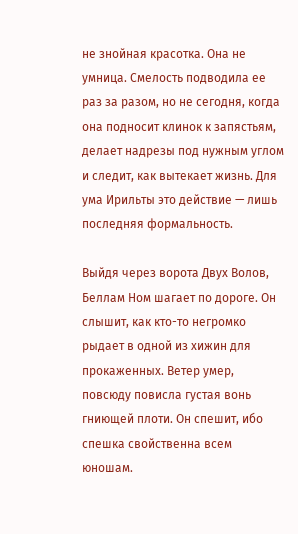не знойная красотка. Она не умница. Смелость подводила ее раз за разом, но не сегодня, когда она подносит клинок к запястьям, делает надрезы под нужным углом и следит, как вытекает жизнь. Для ума Ирильты это действие — лишь последняя формальность.

Выйдя через ворота Двух Волов, Беллам Ном шагает по дороге. Он слышит, как кто-то негромко рыдает в одной из хижин для прокаженных. Ветер умер, повсюду повисла густая вонь гниющей плоти. Он спешит, ибо спешка свойственна всем юношам.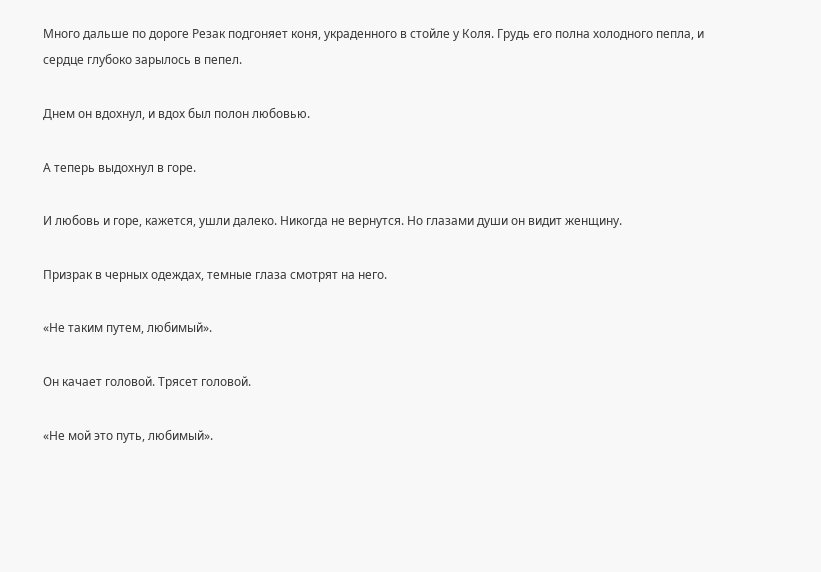Много дальше по дороге Резак подгоняет коня, украденного в стойле у Коля. Грудь его полна холодного пепла, и сердце глубоко зарылось в пепел.

Днем он вдохнул, и вдох был полон любовью.

А теперь выдохнул в горе.

И любовь и горе, кажется, ушли далеко. Никогда не вернутся. Но глазами души он видит женщину.

Призрак в черных одеждах, темные глаза смотрят на него.

«Не таким путем, любимый».

Он качает головой. Трясет головой.

«Не мой это путь, любимый».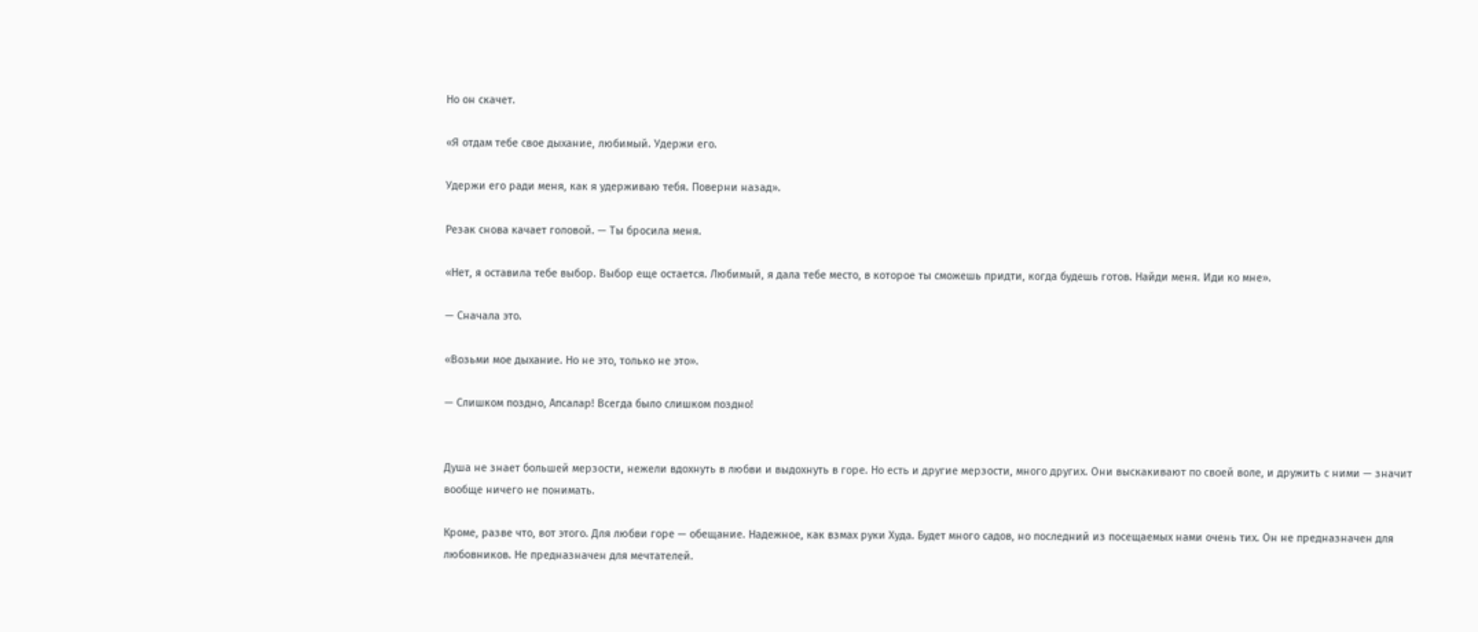Но он скачет.

«Я отдам тебе свое дыхание, любимый. Удержи его.

Удержи его ради меня, как я удерживаю тебя. Поверни назад».

Резак снова качает головой. — Ты бросила меня.

«Нет, я оставила тебе выбор. Выбор еще остается. Любимый, я дала тебе место, в которое ты сможешь придти, когда будешь готов. Найди меня. Иди ко мне».

— Сначала это.

«Возьми мое дыхание. Но не это, только не это».

— Слишком поздно, Апсалар! Всегда было слишком поздно!


Душа не знает большей мерзости, нежели вдохнуть в любви и выдохнуть в горе. Но есть и другие мерзости, много других. Они выскакивают по своей воле, и дружить с ними — значит вообще ничего не понимать.

Кроме, разве что, вот этого. Для любви горе — обещание. Надежное, как взмах руки Худа. Будет много садов, но последний из посещаемых нами очень тих. Он не предназначен для любовников. Не предназначен для мечтателей.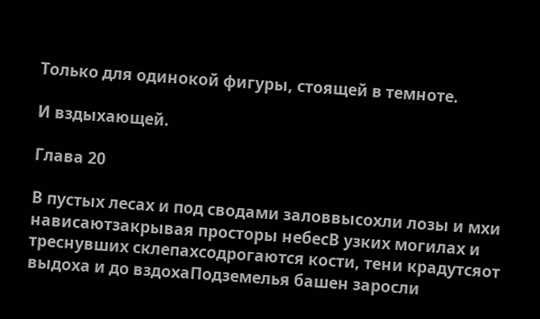Только для одинокой фигуры, стоящей в темноте.

И вздыхающей.

Глава 20

В пустых лесах и под сводами заловвысохли лозы и мхи нависаютзакрывая просторы небесВ узких могилах и треснувших склепахсодрогаются кости, тени крадутсяот выдоха и до вздохаПодземелья башен заросли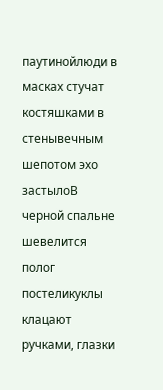паутинойлюди в масках стучат костяшками в стенывечным шепотом эхо застылоВ черной спальне шевелится полог постеликуклы клацают ручками, глазки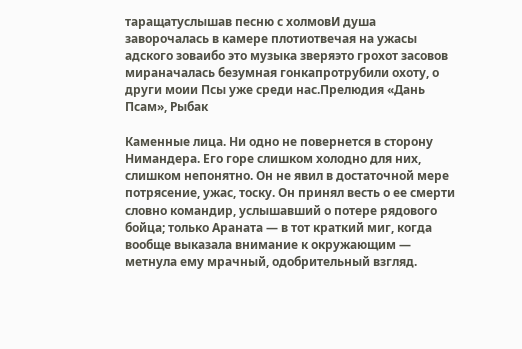таращатуслышав песню с холмовИ душа заворочалась в камере плотиотвечая на ужасы адского зоваибо это музыка зверяэто грохот засовов мираначалась безумная гонкапротрубили охоту, о други моии Псы уже среди нас.Прелюдия «Дань Псам», Рыбак

Каменные лица. Ни одно не повернется в сторону Нимандера. Его горе слишком холодно для них, слишком непонятно. Он не явил в достаточной мере потрясение, ужас, тоску. Он принял весть о ее смерти словно командир, услышавший о потере рядового бойца; только Араната — в тот краткий миг, когда вообще выказала внимание к окружающим — метнула ему мрачный, одобрительный взгляд.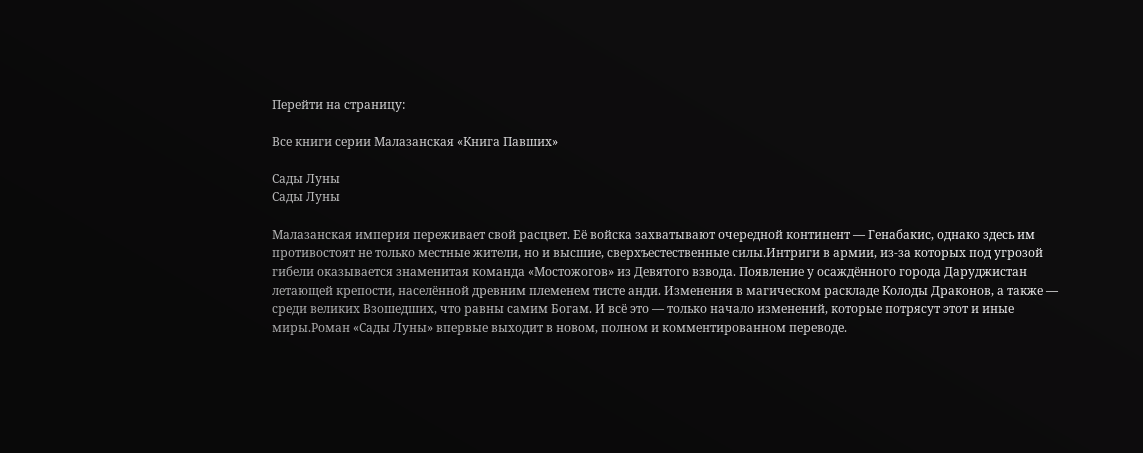Перейти на страницу:

Все книги серии Малазанская «Книга Павших»

Сады Луны
Сады Луны

Малазанская империя переживает свой расцвет. Её войска захватывают очередной континент — Генабакис, однако здесь им противостоят не только местные жители, но и высшие, сверхъестественные силы.Интриги в армии, из-за которых под угрозой гибели оказывается знаменитая команда «Мостожогов» из Девятого взвода. Появление у осаждённого города Даруджистан летающей крепости, населённой древним племенем тисте анди. Изменения в магическом раскладе Колоды Драконов, а также — среди великих Взошедших, что равны самим Богам. И всё это — только начало изменений, которые потрясут этот и иные миры.Роман «Сады Луны» впервые выходит в новом, полном и комментированном переводе.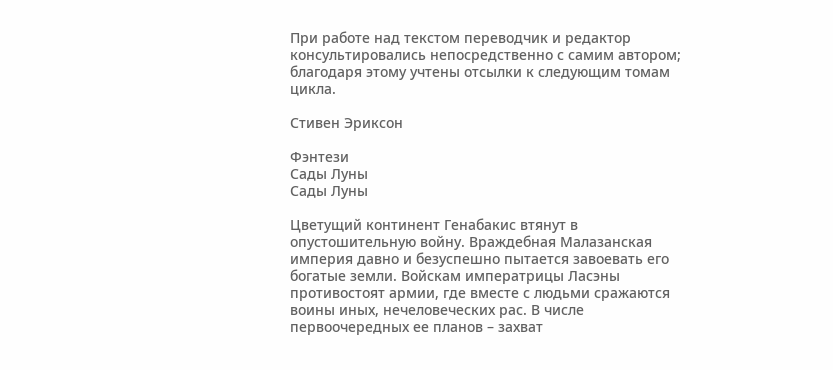При работе над текстом переводчик и редактор консультировались непосредственно с самим автором; благодаря этому учтены отсылки к следующим томам цикла.

Стивен Эриксон

Фэнтези
Сады Луны
Сады Луны

Цветущий континент Генабакис втянут в опустошительную войну. Враждебная Малазанская империя давно и безуспешно пытается завоевать его богатые земли. Войскам императрицы Ласэны противостоят армии, где вместе с людьми сражаются воины иных, нечеловеческих рас. В числе первоочередных ее планов – захват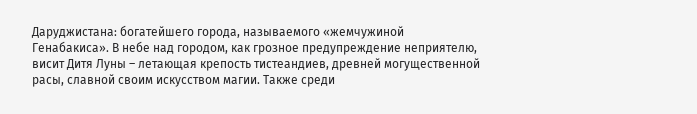Даруджистана: богатейшего города, называемого «жемчужиной Генабакиса». В небе над городом, как грозное предупреждение неприятелю, висит Дитя Луны – летающая крепость тистеандиев, древней могущественной расы, славной своим искусством магии. Также среди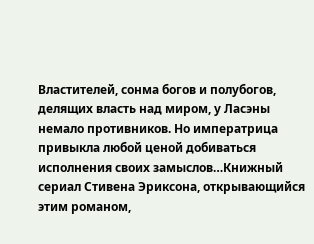Властителей, сонма богов и полубогов, делящих власть над миром, у Ласэны немало противников. Но императрица привыкла любой ценой добиваться исполнения своих замыслов…Книжный сериал Стивена Эриксона, открывающийся этим романом,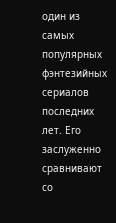один из самых популярных фэнтезийных сериалов последних лет. Его заслуженно сравнивают со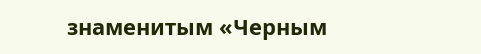знаменитым «Черным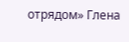отрядом» Глена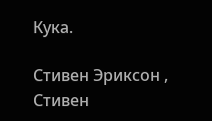Кука.

Стивен Эриксон , Стивен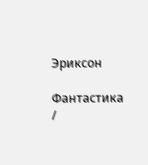Эриксон

Фантастика /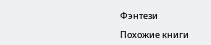Фэнтези

Похожие книги